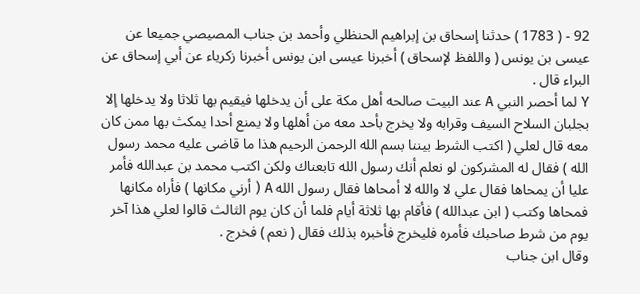92 - ( 1783 ) حدثنا إسحاق بن إبراهيم الحنظلي وأحمد بن جناب المصيصي جميعا عن عيسى بن يونس ( واللفظ لإسحاق ) أخبرنا عيسى ابن يونس أخبرنا زكرياء عن أبي إسحاق عن البراء قال .
Y لما أحصر النبي A عند البيت صالحه أهل مكة على أن يدخلها فيقيم بها ثلاثا ولا يدخلها إلا بجلبان السلاح السيف وقرابه ولا يخرج بأحد معه من أهلها ولا يمنع أحدا يمكث بها ممن كان معه قال لعلي ( اكتب الشرط بيننا بسم الله الرحمن الرحيم هذا ما قاضى عليه محمد رسول الله ) فقال له المشركون لو نعلم أنك رسول الله تابعناك ولكن اكتب محمد بن عبدالله فأمر عليا أن يمحاها فقال علي لا والله لا أمحاها فقال رسول الله A ( أرني مكانها ) فأراه مكانها فمحاها وكتب ( ابن عبدالله ) فأقام بها ثلاثة أيام فلما أن كان يوم الثالث قالوا لعلي هذا آخر يوم من شرط صاحبك فأمره فليخرج فأخبره بذلك فقال ( نعم ) فخرج .
وقال ابن جناب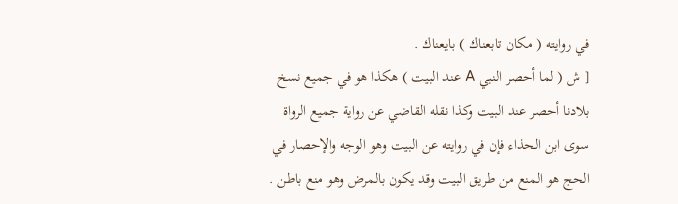في روايته ( مكان تابعناك ) بايعناك .
[ ش ( لما أحصر النبي A عند البيت ) هكذا هو في جميع نسخ بلادنا أحصر عند البيت وكذا نقله القاضي عن رواية جميع الرواة سوى ابن الحذاء فإن في روايته عن البيت وهو الوجه والإحصار في الحج هو المنع من طريق البيت وقد يكون بالمرض وهو منع باطن .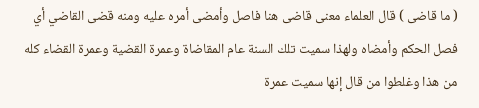( ما قاضى ) قال العلماء معنى قاضى هنا فاصل وأمضى أمره عليه ومنه قضى القاضي أي فصل الحكم وأمضاه ولهذا سميت تلك السنة عام المقاضاة وعمرة القضية وعمرة القضاء كله من هذا وغلطوا من قال إنها سميت عمرة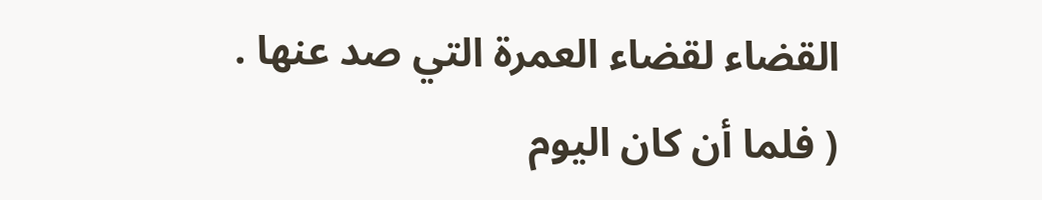القضاء لقضاء العمرة التي صد عنها .
( فلما أن كان اليوم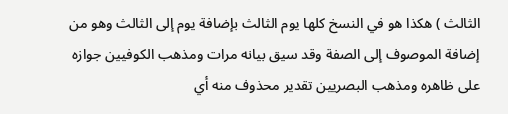الثالث ) هكذا هو في النسخ كلها يوم الثالث بإضافة يوم إلى الثالث وهو من إضافة الموصوف إلى الصفة وقد سيق بيانه مرات ومذهب الكوفيين جوازه على ظاهره ومذهب البصريين تقدير محذوف منه أي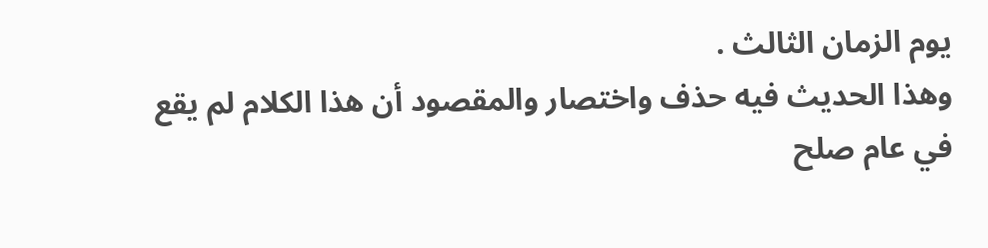يوم الزمان الثالث .
وهذا الحديث فيه حذف واختصار والمقصود أن هذا الكلام لم يقع في عام صلح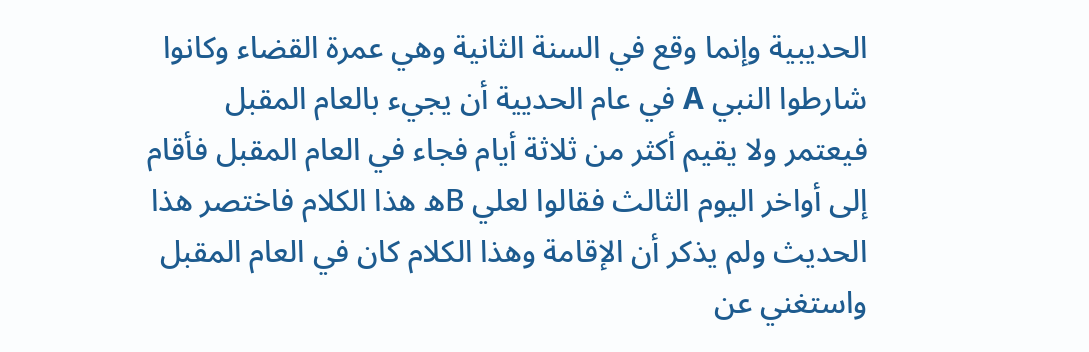الحديبية وإنما وقع في السنة الثانية وهي عمرة القضاء وكانوا شارطوا النبي A في عام الحديية أن يجيء بالعام المقبل فيعتمر ولا يقيم أكثر من ثلاثة أيام فجاء في العام المقبل فأقام إلى أواخر اليوم الثالث فقالوا لعلي Bه هذا الكلام فاختصر هذا الحديث ولم يذكر أن الإقامة وهذا الكلام كان في العام المقبل واستغني عن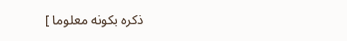ذكره بكونه معلوما ]